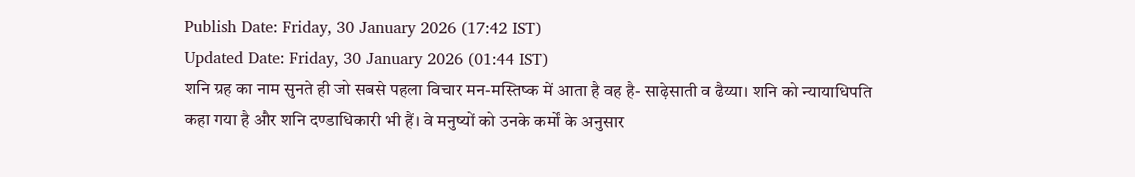Publish Date: Friday, 30 January 2026 (17:42 IST)
Updated Date: Friday, 30 January 2026 (01:44 IST)
शनि ग्रह का नाम सुनते ही जो सबसे पहला विचार मन-मस्तिष्क में आता है वह है- साढ़ेसाती व ढैय्या। शनि को न्यायाधिपति कहा गया है और शनि दण्डाधिकारी भी हैं। वे मनुष्यों को उनके कर्मों के अनुसार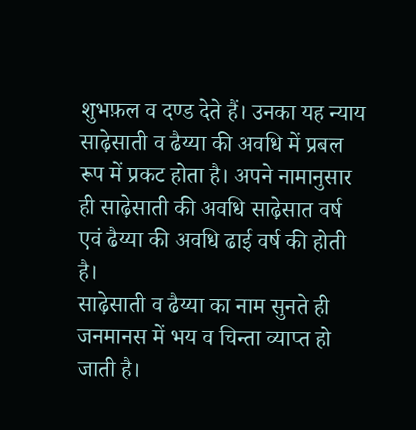शुभफ़ल व दण्ड देते हैं। उनका यह न्याय साढ़ेसाती व ढैय्या की अवधि में प्रबल रूप में प्रकट होता है। अपने नामानुसार ही साढ़ेसाती की अवधि साढ़ेसात वर्ष एवं ढैय्या की अवधि ढाई वर्ष की होती है।
साढ़ेसाती व ढैय्या का नाम सुनते ही जनमानस में भय व चिन्ता व्याप्त हो जाती है।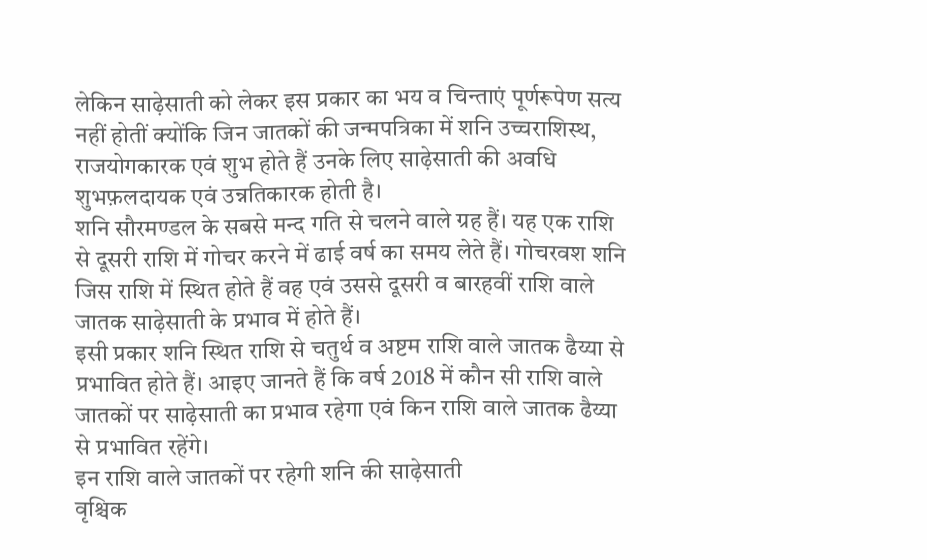लेकिन साढ़ेसाती को लेकर इस प्रकार का भय व चिन्ताएं पूर्णरूपेण सत्य नहीं होतीं क्योंकि जिन जातकों की जन्मपत्रिका में शनि उच्चराशिस्थ, राजयोगकारक एवं शुभ होते हैं उनके लिए साढ़ेसाती की अवधि शुभफ़लदायक एवं उन्नतिकारक होती है।
शनि सौरमण्डल के सबसे मन्द गति से चलने वाले ग्रह हैं। यह एक राशि से दूसरी राशि में गोचर करने में ढाई वर्ष का समय लेते हैं। गोचरवश शनि जिस राशि में स्थित होते हैं वह एवं उससे दूसरी व बारहवीं राशि वाले जातक साढ़ेसाती के प्रभाव में होते हैं।
इसी प्रकार शनि स्थित राशि से चतुर्थ व अष्टम राशि वाले जातक ढैय्या से प्रभावित होते हैं। आइए जानते हैं कि वर्ष 2018 में कौन सी राशि वाले जातकों पर साढ़ेसाती का प्रभाव रहेगा एवं किन राशि वाले जातक ढैय्या से प्रभावित रहेंगे।
इन राशि वाले जातकों पर रहेगी शनि की साढ़ेसाती
वृश्चिक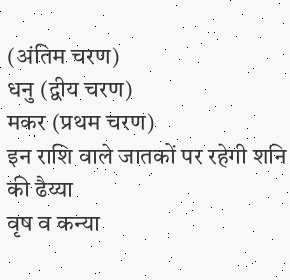(अंतिम चरण)
धनु (द्वीय चरण)
मकर (प्रथम चरण)
इन राशि वाले जातकों पर रहेगी शनि की ढैय्या
वृष व कन्या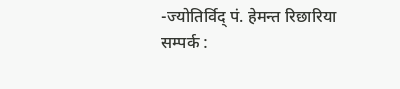-ज्योतिर्विद् पं. हेमन्त रिछारिया
सम्पर्क :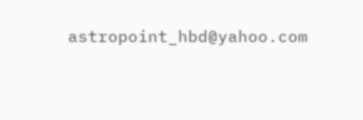astropoint_hbd@yahoo.com